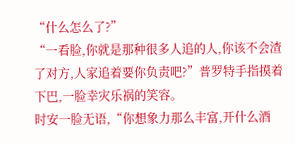“什么怎么了?”
“一看脸,你就是那种很多人追的人,你该不会渣了对方,人家追着要你负责吧?”普罗特手指摸着下巴,一脸幸灾乐祸的笑容。
时安一脸无语,“你想象力那么丰富,开什么酒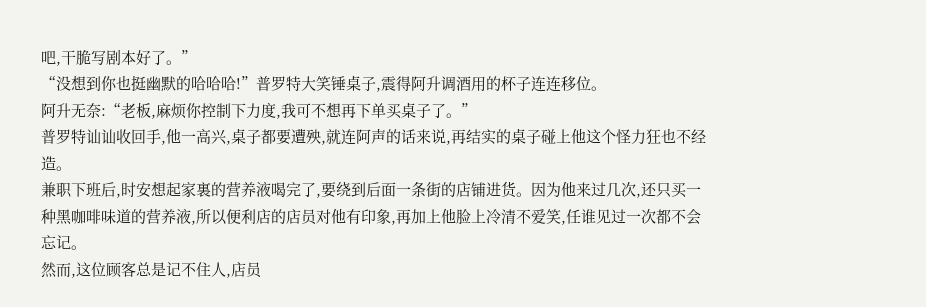吧,干脆写剧本好了。”
“没想到你也挺幽默的哈哈哈!”普罗特大笑锤桌子,震得阿升调酒用的杯子连连移位。
阿升无奈:“老板,麻烦你控制下力度,我可不想再下单买桌子了。”
普罗特讪讪收回手,他一高兴,桌子都要遭殃,就连阿声的话来说,再结实的桌子碰上他这个怪力狂也不经造。
兼职下班后,时安想起家裏的营养液喝完了,要绕到后面一条街的店铺进货。因为他来过几次,还只买一种黑咖啡味道的营养液,所以便利店的店员对他有印象,再加上他脸上冷清不爱笑,任谁见过一次都不会忘记。
然而,这位顾客总是记不住人,店员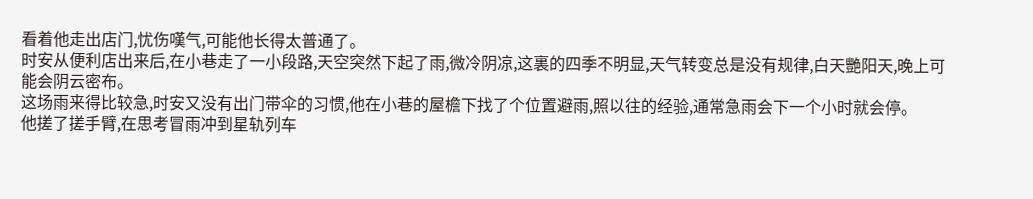看着他走出店门,忧伤嘆气,可能他长得太普通了。
时安从便利店出来后,在小巷走了一小段路,天空突然下起了雨,微冷阴凉,这裏的四季不明显,天气转变总是没有规律,白天艷阳天,晚上可能会阴云密布。
这场雨来得比较急,时安又没有出门带伞的习惯,他在小巷的屋檐下找了个位置避雨,照以往的经验,通常急雨会下一个小时就会停。
他搓了搓手臂,在思考冒雨冲到星轨列车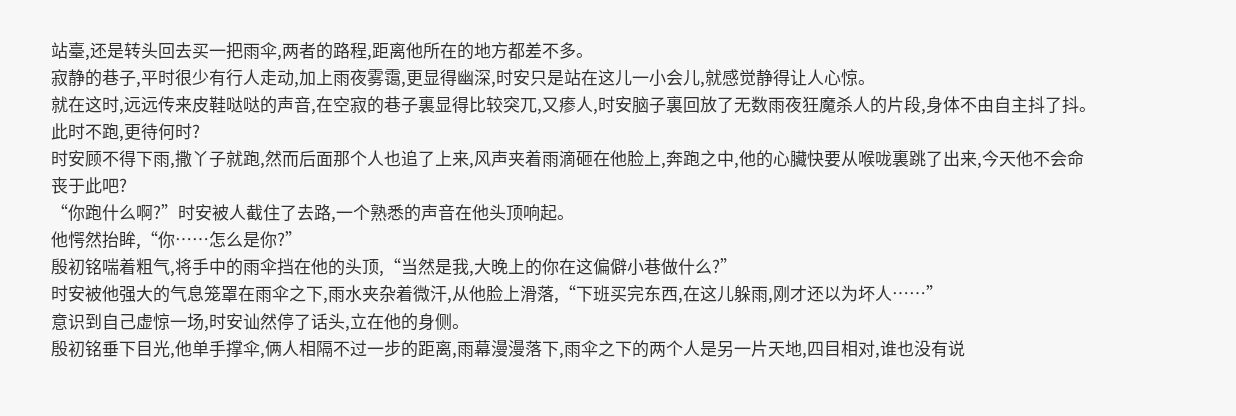站臺,还是转头回去买一把雨伞,两者的路程,距离他所在的地方都差不多。
寂静的巷子,平时很少有行人走动,加上雨夜雾霭,更显得幽深,时安只是站在这儿一小会儿,就感觉静得让人心惊。
就在这时,远远传来皮鞋哒哒的声音,在空寂的巷子裏显得比较突兀,又瘆人,时安脑子裏回放了无数雨夜狂魔杀人的片段,身体不由自主抖了抖。
此时不跑,更待何时?
时安顾不得下雨,撒丫子就跑,然而后面那个人也追了上来,风声夹着雨滴砸在他脸上,奔跑之中,他的心臟快要从喉咙裏跳了出来,今天他不会命丧于此吧?
“你跑什么啊?”时安被人截住了去路,一个熟悉的声音在他头顶响起。
他愕然抬眸,“你……怎么是你?”
殷初铭喘着粗气,将手中的雨伞挡在他的头顶,“当然是我,大晚上的你在这偏僻小巷做什么?”
时安被他强大的气息笼罩在雨伞之下,雨水夹杂着微汗,从他脸上滑落,“下班买完东西,在这儿躲雨,刚才还以为坏人……”
意识到自己虚惊一场,时安讪然停了话头,立在他的身侧。
殷初铭垂下目光,他单手撑伞,俩人相隔不过一步的距离,雨幕漫漫落下,雨伞之下的两个人是另一片天地,四目相对,谁也没有说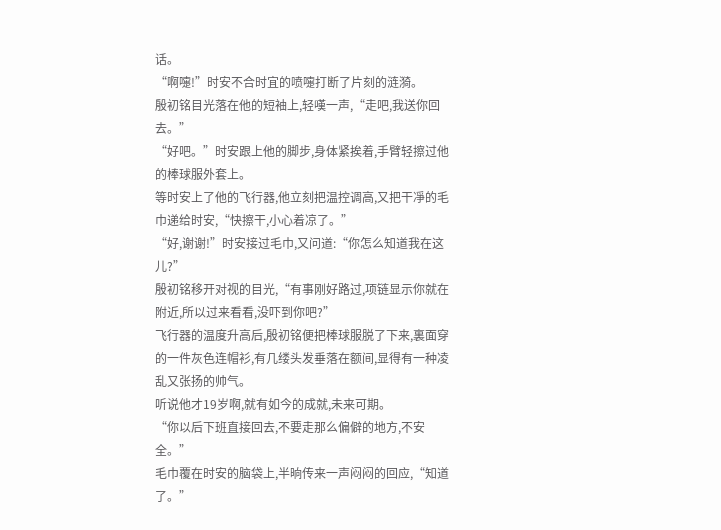话。
“啊嚏!”时安不合时宜的喷嚏打断了片刻的涟漪。
殷初铭目光落在他的短袖上,轻嘆一声,“走吧,我送你回去。”
“好吧。”时安跟上他的脚步,身体紧挨着,手臂轻擦过他的棒球服外套上。
等时安上了他的飞行器,他立刻把温控调高,又把干凈的毛巾递给时安,“快擦干,小心着凉了。”
“好,谢谢!”时安接过毛巾,又问道:“你怎么知道我在这儿?”
殷初铭移开对视的目光,“有事刚好路过,项链显示你就在附近,所以过来看看,没吓到你吧?”
飞行器的温度升高后,殷初铭便把棒球服脱了下来,裏面穿的一件灰色连帽衫,有几缕头发垂落在额间,显得有一种凌乱又张扬的帅气。
听说他才19岁啊,就有如今的成就,未来可期。
“你以后下班直接回去,不要走那么偏僻的地方,不安全。”
毛巾覆在时安的脑袋上,半晌传来一声闷闷的回应,“知道了。”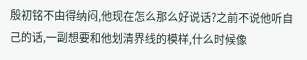殷初铭不由得纳闷,他现在怎么那么好说话?之前不说他听自己的话,一副想要和他划清界线的模样,什么时候像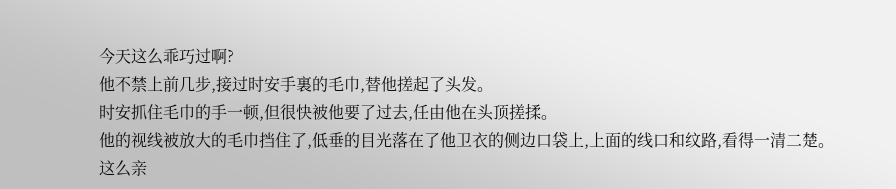今天这么乖巧过啊?
他不禁上前几步,接过时安手裏的毛巾,替他搓起了头发。
时安抓住毛巾的手一顿,但很快被他要了过去,任由他在头顶搓揉。
他的视线被放大的毛巾挡住了,低垂的目光落在了他卫衣的侧边口袋上,上面的线口和纹路,看得一清二楚。
这么亲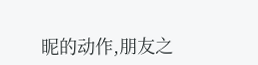昵的动作,朋友之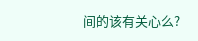间的该有关心么?